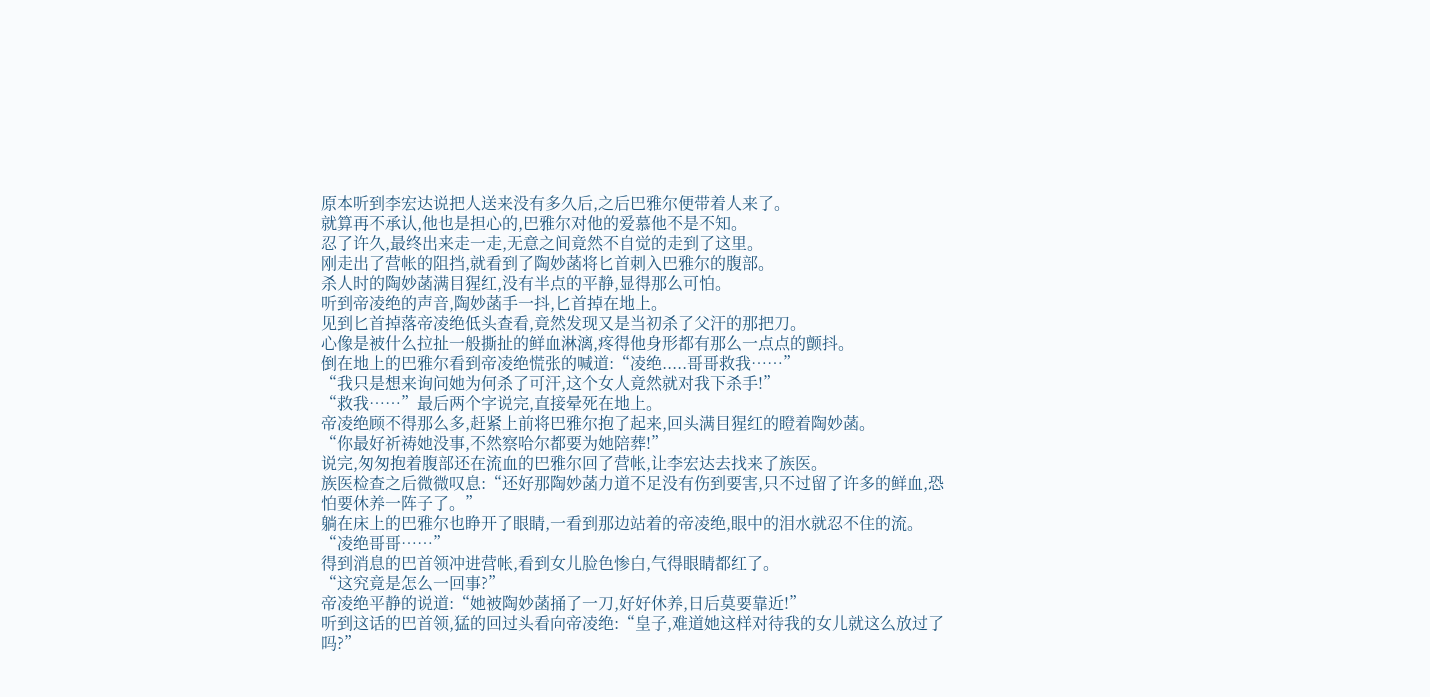原本听到李宏达说把人送来没有多久后,之后巴雅尔便带着人来了。
就算再不承认,他也是担心的,巴雅尔对他的爱慕他不是不知。
忍了许久,最终出来走一走,无意之间竟然不自觉的走到了这里。
刚走出了营帐的阻挡,就看到了陶妙菡将匕首刺入巴雅尔的腹部。
杀人时的陶妙菡满目猩红,没有半点的平静,显得那么可怕。
听到帝凌绝的声音,陶妙菡手一抖,匕首掉在地上。
见到匕首掉落帝凌绝低头查看,竟然发现又是当初杀了父汗的那把刀。
心像是被什么拉扯一般撕扯的鲜血淋漓,疼得他身形都有那么一点点的颤抖。
倒在地上的巴雅尔看到帝凌绝慌张的喊道:“凌绝.....哥哥救我……”
“我只是想来询问她为何杀了可汗,这个女人竟然就对我下杀手!”
“救我……”最后两个字说完,直接晕死在地上。
帝凌绝顾不得那么多,赶紧上前将巴雅尔抱了起来,回头满目猩红的瞪着陶妙菡。
“你最好祈祷她没事,不然察哈尔都要为她陪葬!”
说完,匆匆抱着腹部还在流血的巴雅尔回了营帐,让李宏达去找来了族医。
族医检查之后微微叹息:“还好那陶妙菡力道不足没有伤到要害,只不过留了许多的鲜血,恐怕要休养一阵子了。”
躺在床上的巴雅尔也睁开了眼睛,一看到那边站着的帝凌绝,眼中的泪水就忍不住的流。
“凌绝哥哥……”
得到消息的巴首领冲进营帐,看到女儿脸色惨白,气得眼睛都红了。
“这究竟是怎么一回事?”
帝凌绝平静的说道:“她被陶妙菡捅了一刀,好好休养,日后莫要靠近!”
听到这话的巴首领,猛的回过头看向帝凌绝:“皇子,难道她这样对待我的女儿就这么放过了吗?”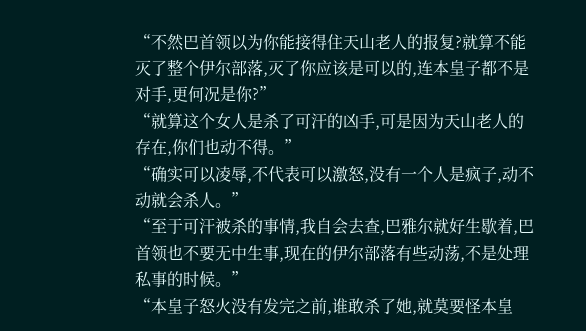“不然巴首领以为你能接得住天山老人的报复?就算不能灭了整个伊尔部落,灭了你应该是可以的,连本皇子都不是对手,更何况是你?”
“就算这个女人是杀了可汗的凶手,可是因为天山老人的存在,你们也动不得。”
“确实可以凌辱,不代表可以激怒,没有一个人是疯子,动不动就会杀人。”
“至于可汗被杀的事情,我自会去查,巴雅尔就好生歇着,巴首领也不要无中生事,现在的伊尔部落有些动荡,不是处理私事的时候。”
“本皇子怒火没有发完之前,谁敢杀了她,就莫要怪本皇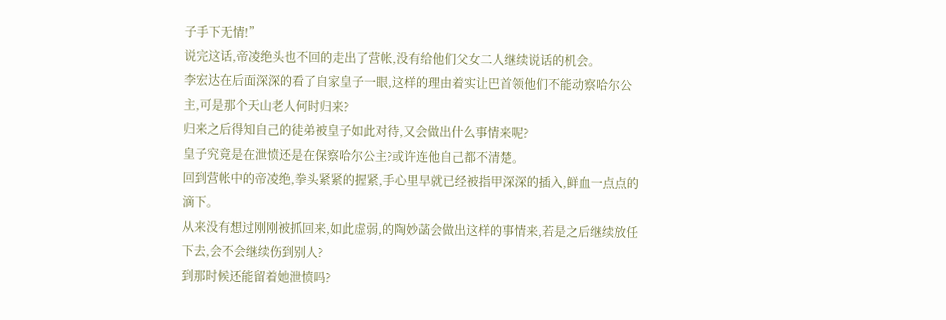子手下无情!”
说完这话,帝凌绝头也不回的走出了营帐,没有给他们父女二人继续说话的机会。
李宏达在后面深深的看了自家皇子一眼,这样的理由着实让巴首领他们不能动察哈尔公主,可是那个天山老人何时归来?
归来之后得知自己的徒弟被皇子如此对待,又会做出什么事情来呢?
皇子究竟是在泄愤还是在保察哈尔公主?或许连他自己都不清楚。
回到营帐中的帝凌绝,拳头紧紧的握紧,手心里早就已经被指甲深深的插入,鲜血一点点的滴下。
从来没有想过刚刚被抓回来,如此虚弱,的陶妙菡会做出这样的事情来,若是之后继续放任下去,会不会继续伤到别人?
到那时候还能留着她泄愤吗?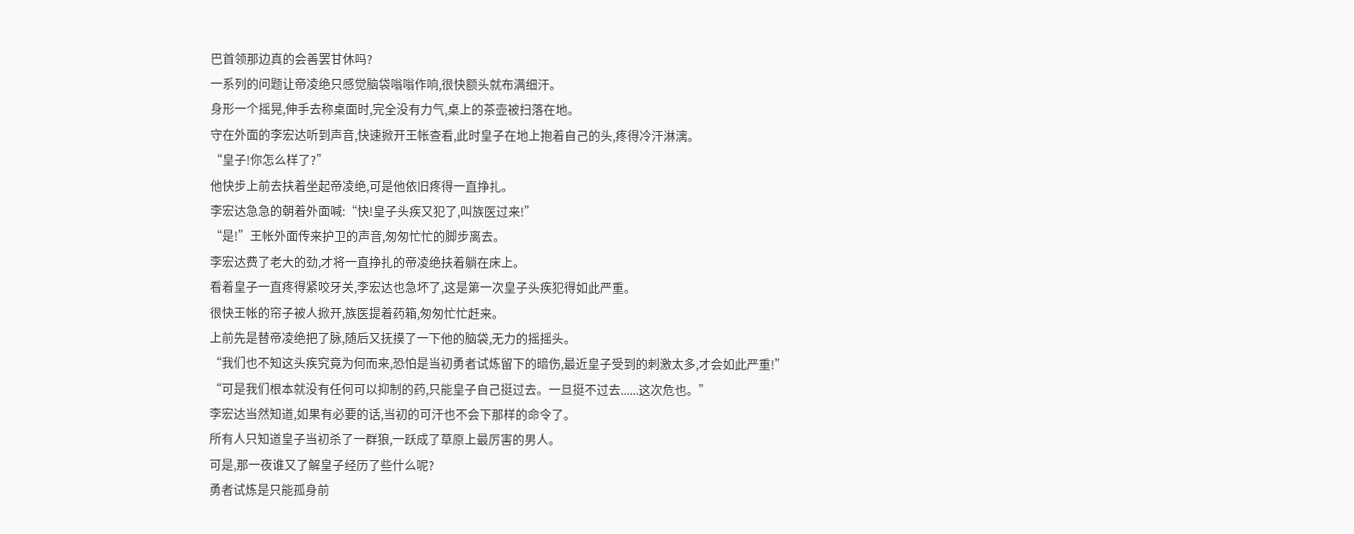巴首领那边真的会善罢甘休吗?
一系列的问题让帝凌绝只感觉脑袋嗡嗡作响,很快额头就布满细汗。
身形一个摇晃,伸手去称桌面时,完全没有力气,桌上的茶壶被扫落在地。
守在外面的李宏达听到声音,快速掀开王帐查看,此时皇子在地上抱着自己的头,疼得冷汗淋漓。
“皇子!你怎么样了?”
他快步上前去扶着坐起帝凌绝,可是他依旧疼得一直挣扎。
李宏达急急的朝着外面喊:“快!皇子头疾又犯了,叫族医过来!”
“是!”王帐外面传来护卫的声音,匆匆忙忙的脚步离去。
李宏达费了老大的劲,才将一直挣扎的帝凌绝扶着躺在床上。
看着皇子一直疼得紧咬牙关,李宏达也急坏了,这是第一次皇子头疾犯得如此严重。
很快王帐的帘子被人掀开,族医提着药箱,匆匆忙忙赶来。
上前先是替帝凌绝把了脉,随后又抚摸了一下他的脑袋,无力的摇摇头。
“我们也不知这头疾究竟为何而来,恐怕是当初勇者试炼留下的暗伤,最近皇子受到的刺激太多,才会如此严重!”
“可是我们根本就没有任何可以抑制的药,只能皇子自己挺过去。一旦挺不过去......这次危也。”
李宏达当然知道,如果有必要的话,当初的可汗也不会下那样的命令了。
所有人只知道皇子当初杀了一群狼,一跃成了草原上最厉害的男人。
可是,那一夜谁又了解皇子经历了些什么呢?
勇者试炼是只能孤身前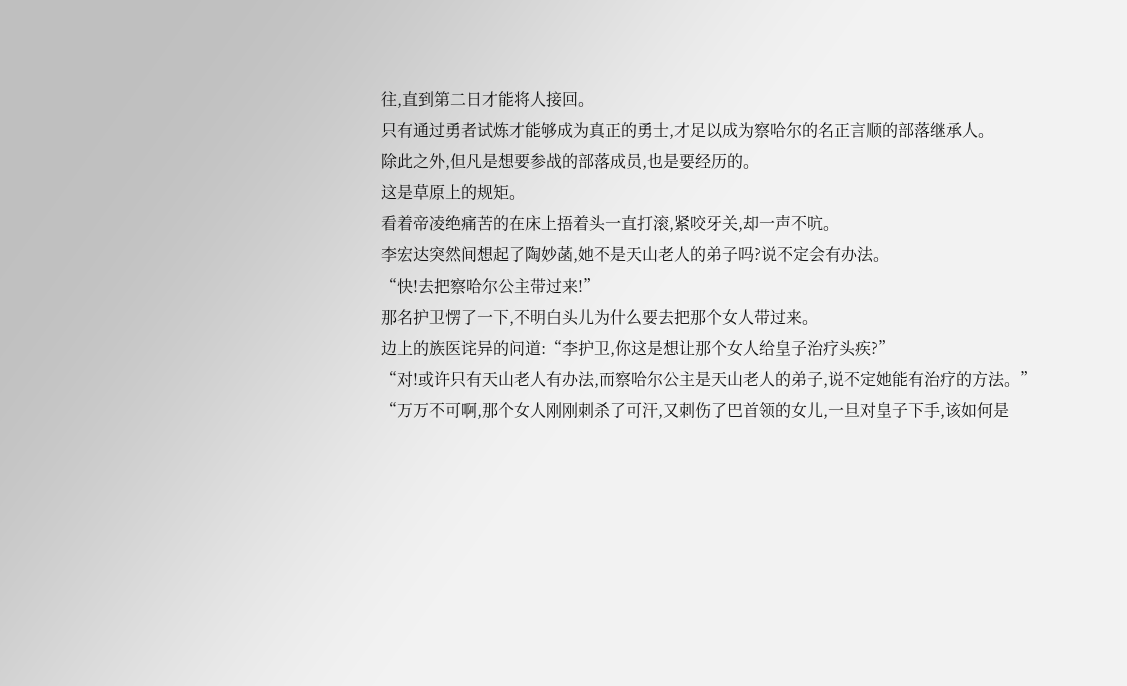往,直到第二日才能将人接回。
只有通过勇者试炼才能够成为真正的勇士,才足以成为察哈尔的名正言顺的部落继承人。
除此之外,但凡是想要参战的部落成员,也是要经历的。
这是草原上的规矩。
看着帝凌绝痛苦的在床上捂着头一直打滚,紧咬牙关,却一声不吭。
李宏达突然间想起了陶妙菡,她不是天山老人的弟子吗?说不定会有办法。
“快!去把察哈尔公主带过来!”
那名护卫愣了一下,不明白头儿为什么要去把那个女人带过来。
边上的族医诧异的问道:“李护卫,你这是想让那个女人给皇子治疗头疾?”
“对!或许只有天山老人有办法,而察哈尔公主是天山老人的弟子,说不定她能有治疗的方法。”
“万万不可啊,那个女人刚刚刺杀了可汗,又刺伤了巴首领的女儿,一旦对皇子下手,该如何是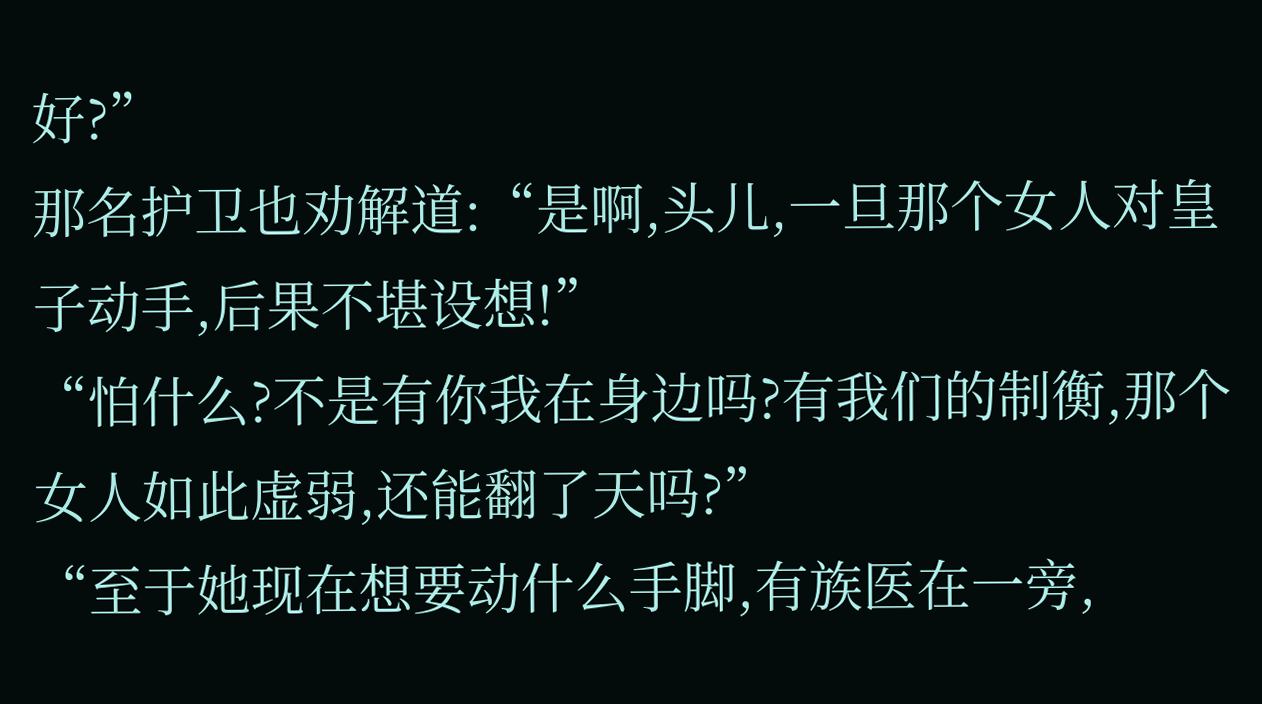好?”
那名护卫也劝解道:“是啊,头儿,一旦那个女人对皇子动手,后果不堪设想!”
“怕什么?不是有你我在身边吗?有我们的制衡,那个女人如此虚弱,还能翻了天吗?”
“至于她现在想要动什么手脚,有族医在一旁,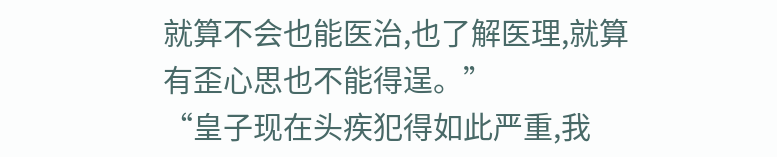就算不会也能医治,也了解医理,就算有歪心思也不能得逞。”
“皇子现在头疾犯得如此严重,我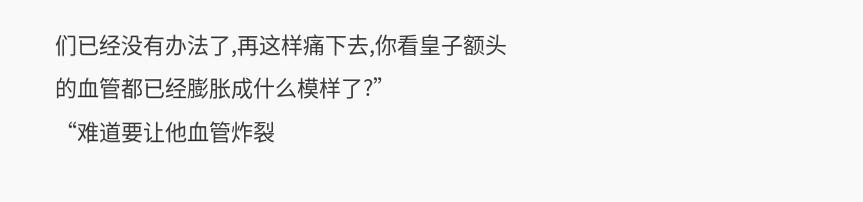们已经没有办法了,再这样痛下去,你看皇子额头的血管都已经膨胀成什么模样了?”
“难道要让他血管炸裂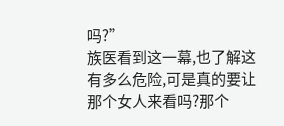吗?”
族医看到这一幕,也了解这有多么危险,可是真的要让那个女人来看吗?那个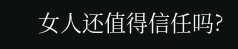女人还值得信任吗?